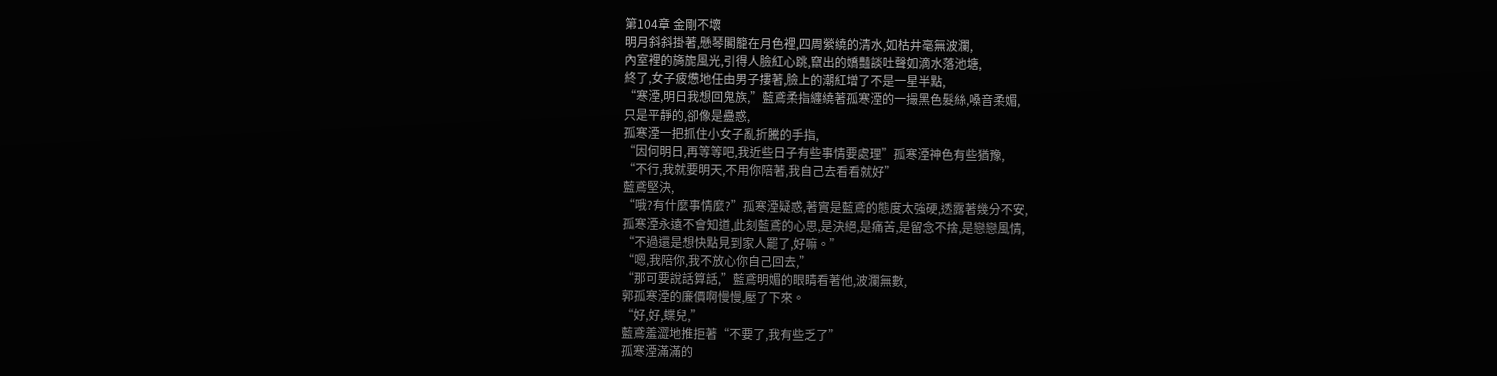第104章 金剛不壞
明月斜斜掛著,懸琴閣籠在月色裡,四周縈繞的清水,如枯井毫無波瀾,
內室裡的旖旎風光,引得人臉紅心跳,竄出的嬌豔談吐聲如滴水落池塘,
終了,女子疲憊地任由男子摟著,臉上的潮紅增了不是一星半點,
“寒湮,明日我想回鬼族,”藍鳶柔指纏繞著孤寒湮的一撮黑色髮絲,嗓音柔媚,
只是平靜的,卻像是蠱惑,
孤寒湮一把抓住小女子亂折騰的手指,
“因何明日,再等等吧,我近些日子有些事情要處理”孤寒湮神色有些猶豫,
“不行,我就要明天,不用你陪著,我自己去看看就好”
藍鳶堅決,
“哦?有什麼事情麼?”孤寒湮疑惑,著實是藍鳶的態度太強硬,透露著幾分不安,
孤寒湮永遠不會知道,此刻藍鳶的心思,是決絕,是痛苦,是留念不捨,是戀戀風情,
“不過還是想快點見到家人罷了,好嘛。”
“嗯,我陪你,我不放心你自己回去,”
“那可要說話算話,”藍鳶明媚的眼睛看著他,波瀾無數,
郭孤寒湮的廉價啊慢慢,壓了下來。
“好,好,蝶兒,”
藍鳶羞澀地推拒著“不要了,我有些乏了”
孤寒湮滿滿的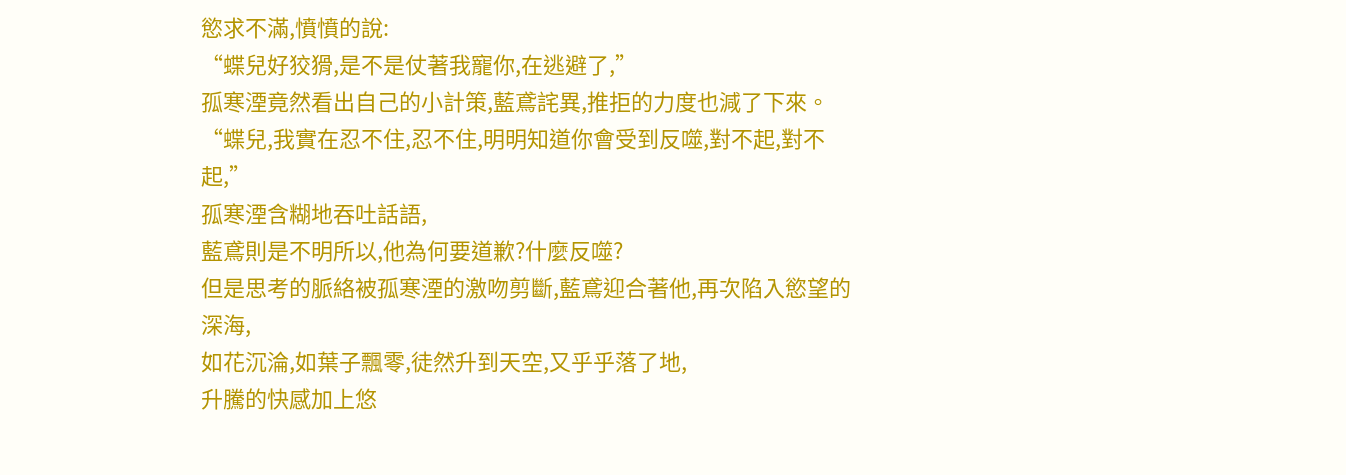慾求不滿,憤憤的說:
“蝶兒好狡猾,是不是仗著我寵你,在逃避了,”
孤寒湮竟然看出自己的小計策,藍鳶詫異,推拒的力度也減了下來。
“蝶兒,我實在忍不住,忍不住,明明知道你會受到反噬,對不起,對不起,”
孤寒湮含糊地吞吐話語,
藍鳶則是不明所以,他為何要道歉?什麼反噬?
但是思考的脈絡被孤寒湮的激吻剪斷,藍鳶迎合著他,再次陷入慾望的深海,
如花沉淪,如葉子飄零,徒然升到天空,又乎乎落了地,
升騰的快感加上悠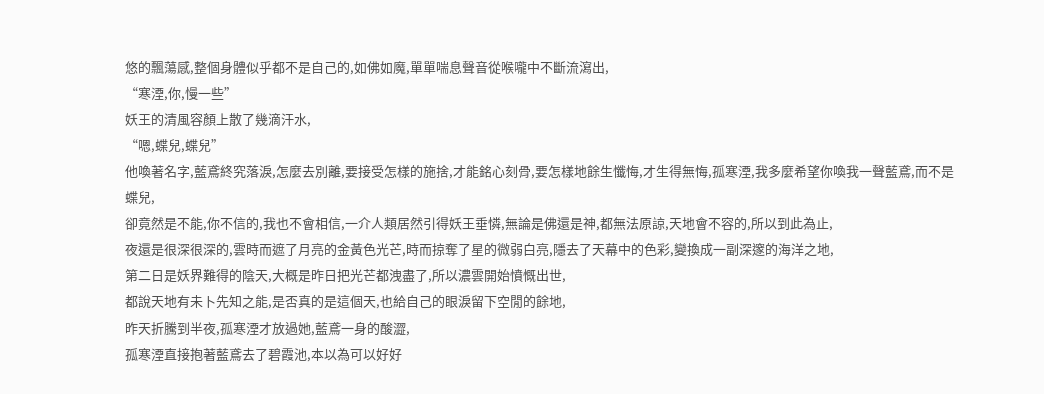悠的飄蕩感,整個身體似乎都不是自己的,如佛如魔,單單喘息聲音從喉嚨中不斷流瀉出,
“寒湮,你,慢一些”
妖王的清風容顏上散了幾滴汗水,
“嗯,蝶兒,蝶兒”
他喚著名字,藍鳶終究落淚,怎麼去別離,要接受怎樣的施捨,才能銘心刻骨,要怎樣地餘生懺悔,才生得無悔,孤寒湮,我多麼希望你喚我一聲藍鳶,而不是蝶兒,
卻竟然是不能,你不信的,我也不會相信,一介人類居然引得妖王垂憐,無論是佛還是神,都無法原諒,天地會不容的,所以到此為止,
夜還是很深很深的,雲時而遮了月亮的金黃色光芒,時而掠奪了星的微弱白亮,隱去了天幕中的色彩,變換成一副深邃的海洋之地,
第二日是妖界難得的陰天,大概是昨日把光芒都洩盡了,所以濃雲開始憤慨出世,
都說天地有未卜先知之能,是否真的是這個天,也給自己的眼淚留下空閒的餘地,
昨天折騰到半夜,孤寒湮才放過她,藍鳶一身的酸澀,
孤寒湮直接抱著藍鳶去了碧霞池,本以為可以好好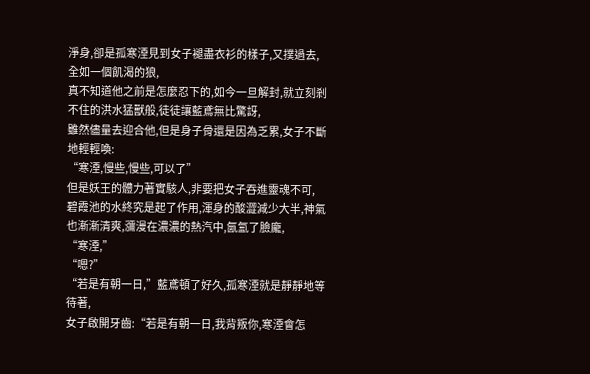淨身,卻是孤寒湮見到女子褪盡衣衫的樣子,又撲過去,全如一個飢渴的狼,
真不知道他之前是怎麼忍下的,如今一旦解封,就立刻剎不住的洪水猛獸般,徒徒讓藍鳶無比驚訝,
雖然儘量去迎合他,但是身子骨還是因為乏累,女子不斷地輕輕喚:
“寒湮,慢些,慢些,可以了”
但是妖王的體力著實駭人,非要把女子吞進靈魂不可,
碧霞池的水終究是起了作用,渾身的酸澀減少大半,神氣也漸漸清爽,瀰漫在濃濃的熱汽中,氤氳了臉龐,
“寒湮,”
“嗯?”
“若是有朝一日,”藍鳶頓了好久,孤寒湮就是靜靜地等待著,
女子啟開牙齒:“若是有朝一日,我背叛你,寒湮會怎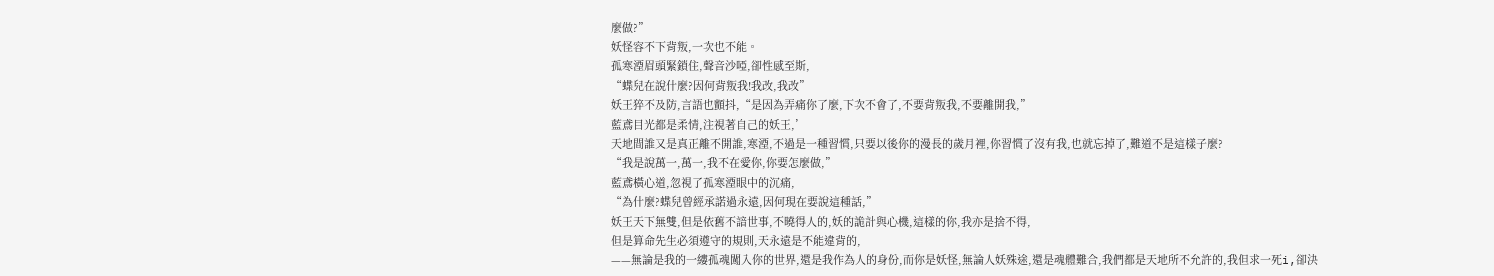麼做?”
妖怪容不下背叛,一次也不能。
孤寒湮眉頭緊鎖住,聲音沙啞,卻性感至斯,
“蝶兒在說什麼?因何背叛我!我改,我改”
妖王猝不及防,言語也顫抖,“是因為弄痛你了麼,下次不會了,不要背叛我,不要離開我,”
藍鳶目光都是柔情,注視著自己的妖王,’
天地間誰又是真正離不開誰,寒湮,不過是一種習慣,只要以後你的漫長的歲月裡,你習慣了沒有我,也就忘掉了,難道不是這樣子麼?
“我是說萬一,萬一,我不在愛你,你要怎麼做,”
藍鳶橫心道,忽視了孤寒湮眼中的沉痛,
“為什麼?蝶兒曾經承諾過永遠,因何現在要說這種話,”
妖王天下無雙,但是依舊不諳世事,不曉得人的,妖的詭計與心機,這樣的你,我亦是捨不得,
但是算命先生必須遵守的規則,天永遠是不能違背的,
——無論是我的一縷孤魂闖入你的世界,還是我作為人的身份,而你是妖怪,無論人妖殊途,還是魂體難合,我們都是天地所不允許的,我但求一死i,卻決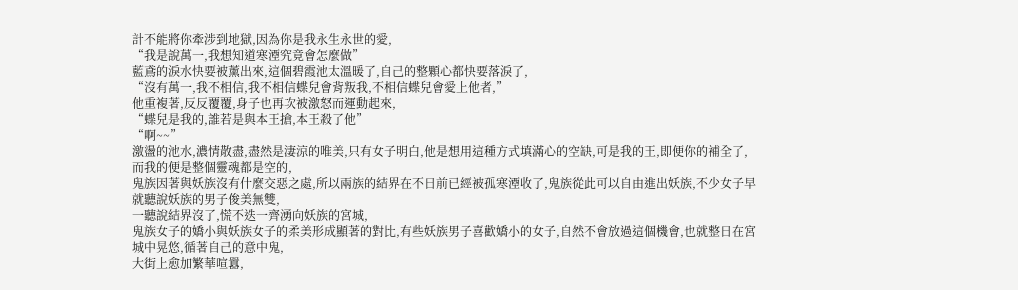計不能將你牽涉到地獄,因為你是我永生永世的愛,
“我是說萬一,我想知道寒湮究竟會怎麼做”
藍鳶的淚水快要被薰出來,這個碧霞池太溫暖了,自己的整顆心都快要落淚了,
“沒有萬一,我不相信,我不相信蝶兒會背叛我,不相信蝶兒會愛上他者,”
他重複著,反反覆覆,身子也再次被激怒而運動起來,
“蝶兒是我的,誰若是與本王搶,本王殺了他”
“啊~~”
激盪的池水,濃情散盡,盡然是淒涼的唯美,只有女子明白,他是想用這種方式填滿心的空缺,可是我的王,即便你的補全了,而我的便是整個靈魂都是空的,
鬼族因著與妖族沒有什麼交惡之處,所以兩族的結界在不日前已經被孤寒湮收了,鬼族從此可以自由進出妖族,不少女子早就聽說妖族的男子俊美無雙,
一聽說結界沒了,慌不迭一齊湧向妖族的宮城,
鬼族女子的嬌小與妖族女子的柔美形成顯著的對比,有些妖族男子喜歡嬌小的女子,自然不會放過這個機會,也就整日在宮城中晃悠,循著自己的意中鬼,
大街上愈加繁華喧囂,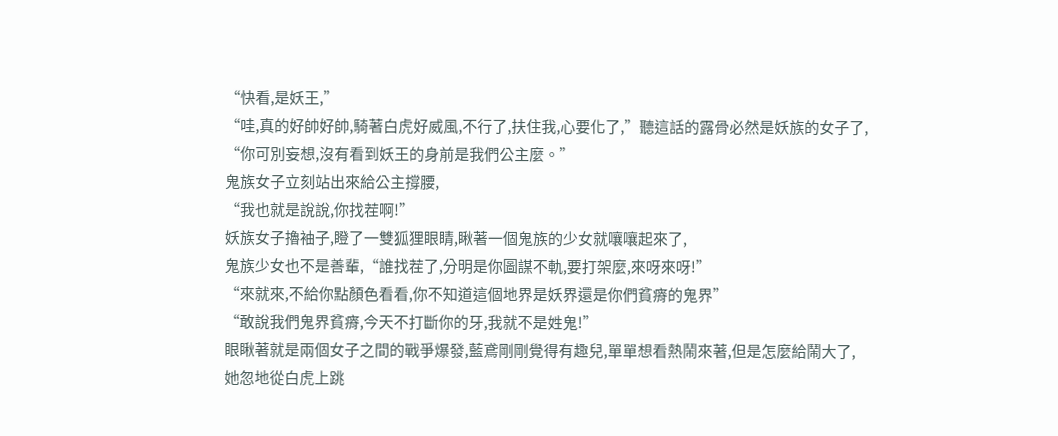“快看,是妖王,”
“哇,真的好帥好帥,騎著白虎好威風,不行了,扶住我,心要化了,”聽這話的露骨必然是妖族的女子了,
“你可別妄想,沒有看到妖王的身前是我們公主麼。”
鬼族女子立刻站出來給公主撐腰,
“我也就是說說,你找茬啊!”
妖族女子擼袖子,瞪了一雙狐狸眼睛,瞅著一個鬼族的少女就嚷嚷起來了,
鬼族少女也不是善輩,“誰找茬了,分明是你圖謀不軌,要打架麼,來呀來呀!”
“來就來,不給你點顏色看看,你不知道這個地界是妖界還是你們貧瘠的鬼界”
“敢說我們鬼界貧瘠,今天不打斷你的牙,我就不是姓鬼!”
眼瞅著就是兩個女子之間的戰爭爆發,藍鳶剛剛覺得有趣兒,單單想看熱鬧來著,但是怎麼給鬧大了,
她忽地從白虎上跳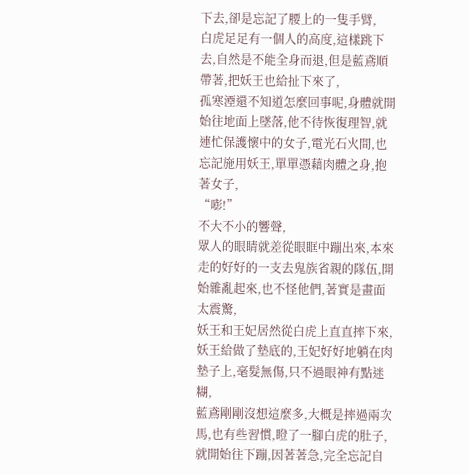下去,卻是忘記了腰上的一隻手臂,
白虎足足有一個人的高度,這樣跳下去,自然是不能全身而退,但是藍鳶順帶著,把妖王也給扯下來了,
孤寒湮還不知道怎麼回事呢,身體就開始往地面上墜落,他不待恢復理智,就連忙保護懷中的女子,電光石火間,也忘記施用妖王,單單憑藉肉體之身,抱著女子,
“嘭!”
不大不小的響聲,
眾人的眼睛就差從眼眶中蹦出來,本來走的好好的一支去鬼族省親的隊伍,開始雜亂起來,也不怪他們,著實是畫面太震驚,
妖王和王妃居然從白虎上直直摔下來,妖王給做了墊底的,王妃好好地躺在肉墊子上,毫髮無傷,只不過眼神有點迷糊,
藍鳶剛剛沒想這麼多,大概是摔過兩次馬,也有些習慣,瞪了一腳白虎的肚子,就開始往下蹦,因著著急,完全忘記自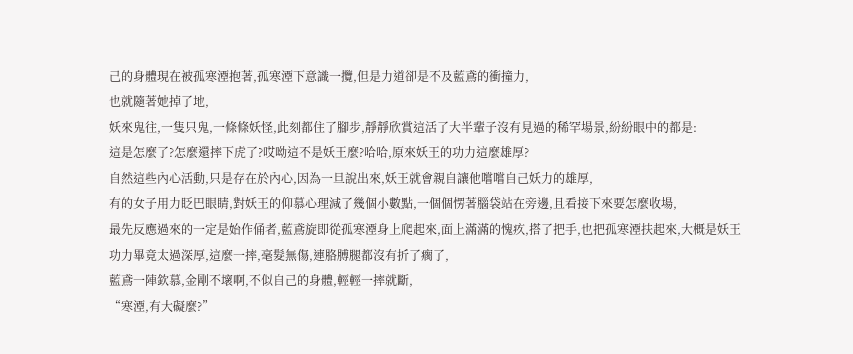己的身體現在被孤寒湮抱著,孤寒湮下意識一攬,但是力道卻是不及藍鳶的衝撞力,
也就隨著她掉了地,
妖來鬼往,一隻只鬼,一條條妖怪,此刻都住了腳步,靜靜欣賞這活了大半輩子沒有見過的稀罕場景,紛紛眼中的都是:
這是怎麼了?怎麼還摔下虎了?哎呦這不是妖王麼?哈哈,原來妖王的功力這麼雄厚?
自然這些內心活動,只是存在於內心,因為一旦說出來,妖王就會親自讓他嚐嚐自己妖力的雄厚,
有的女子用力眨巴眼睛,對妖王的仰慕心理減了幾個小數點,一個個愣著腦袋站在旁邊,且看接下來要怎麼收場,
最先反應過來的一定是始作俑者,藍鳶旋即從孤寒湮身上爬起來,面上滿滿的愧疚,搭了把手,也把孤寒湮扶起來,大概是妖王功力畢竟太過深厚,這麼一摔,毫髮無傷,連胳膊腿都沒有折了瘸了,
藍鳶一陣欽慕,金剛不壞啊,不似自己的身體,輕輕一摔就斷,
“寒湮,有大礙麼?”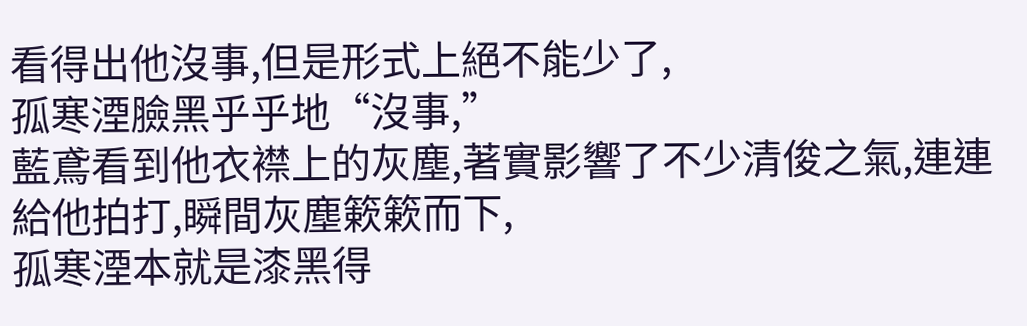看得出他沒事,但是形式上絕不能少了,
孤寒湮臉黑乎乎地“沒事,”
藍鳶看到他衣襟上的灰塵,著實影響了不少清俊之氣,連連給他拍打,瞬間灰塵簌簌而下,
孤寒湮本就是漆黑得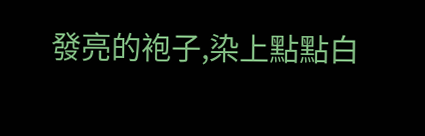發亮的袍子,染上點點白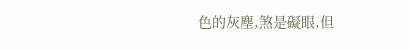色的灰塵,煞是礙眼,但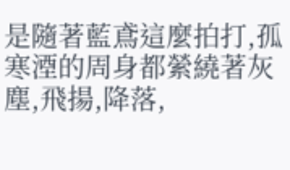是隨著藍鳶這麼拍打,孤寒湮的周身都縈繞著灰塵,飛揚,降落,